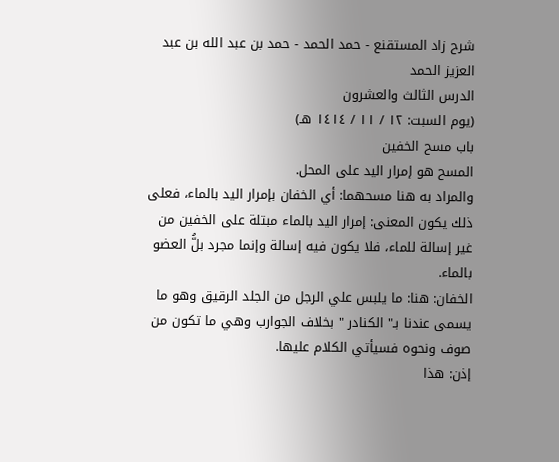شرح زاد المستقنع - حمد الحمد - حمد بن عبد الله بن عبد العزيز الحمد
الدرس الثالث والعشرون
(يوم السبت: ١٢ / ١١ / ١٤١٤ هـ)
باب مسح الخفين
المسح هو إمرار اليد على المحل.
والمراد به هنا مسحهما: أي الخفان بإمرار اليد بالماء، فعلى ذلك يكون المعنى: إمرار اليد بالماء مبتلة على الخفين من غير إسالة للماء، فلا يكون فيه إسالة وإنما مجرد بلُّ العضو بالماء.
الخفان: هنا: ما يلبس علي الرجل من الجلد الرقيق وهو ما يسمى عندنا بـ" الكنادر " بخلاف الجوارب وهي ما تكون من صوف ونحوه فسيأتي الكلام عليها.
إذن: هذا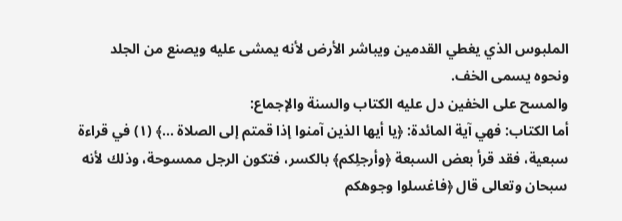الملبوس الذي يغطي القدمين ويباشر الأرض لأنه يمشى عليه ويصنع من الجلد ونحوه يسمى الخف.
والمسح على الخفين دل عليه الكتاب والسنة والإجماع:
أما الكتاب: فهي آية المائدة: ﴿يا أيها الذين آمنوا إذا قمتم إلى الصلاة ...﴾ (١) في قراءة سبعية، فقد قرأ بعض السبعة ﴿وأرجلِكم﴾ بالكسر، فتكون الرجل ممسوحة، وذلك لأنه سبحان وتعالى قال ﴿فاغسلوا وجوهكم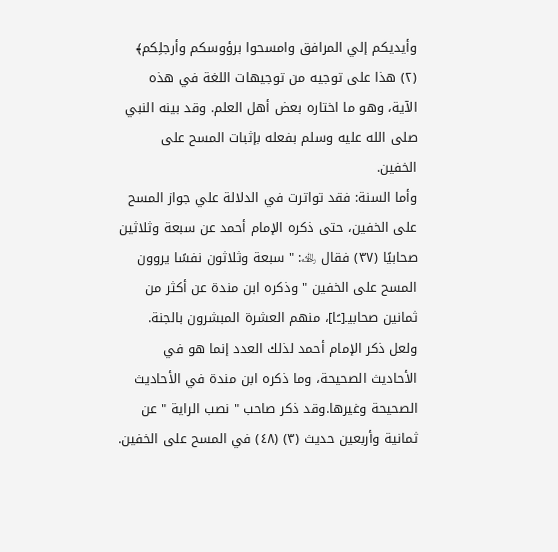وأيديكم إلي المرافق وامسحوا برؤوسكم وأرجلِكم﴾ (٢) هذا على توجيه من توجيهات اللغة في هذه الآية، وهو ما اختاره بعض أهل العلم. وقد بينه النبي صلى الله عليه وسلم بفعله بإثبات المسح على الخفين.
وأما السنة: فقد تواترت في الدلالة علي جواز المسح على الخفين، حتى ذكره الإمام أحمد عن سبعة وثلاثين صحابيًا (٣٧) فقال ﵀: " سبعة وثلاثون نفسًا يروون المسح على الخفين " وذكره ابن مندة عن أكثر من ثمانين صحابيـ[ـًا]، منهم العشرة المبشرون بالجنة.
ولعل ذكر الإمام أحمد لذلك العدد إنما هو في الأحاديث الصحيحة، وما ذكره ابن مندة في الأحاديث الصحيحة وغيرها.وقد ذكر صاحب " نصب الراية " عن ثمانية وأربعين حديث (٣) (٤٨) في المسح على الخفين.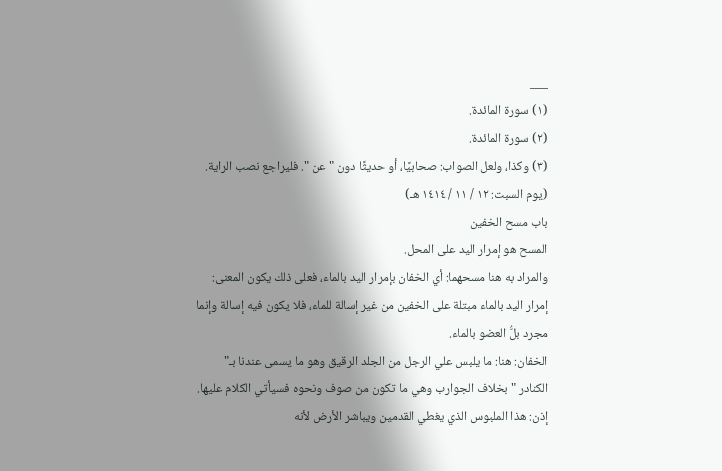___
(١) سورة المائدة.
(٢) سورة المائدة.
(٣) وكذا، ولعل الصواب: صحابيًا، أو حديثًا دون " عن ". فليراجع نصب الراية.
(يوم السبت: ١٢ / ١١ / ١٤١٤ هـ)
باب مسح الخفين
المسح هو إمرار اليد على المحل.
والمراد به هنا مسحهما: أي الخفان بإمرار اليد بالماء، فعلى ذلك يكون المعنى: إمرار اليد بالماء مبتلة على الخفين من غير إسالة للماء، فلا يكون فيه إسالة وإنما مجرد بلُّ العضو بالماء.
الخفان: هنا: ما يلبس علي الرجل من الجلد الرقيق وهو ما يسمى عندنا بـ" الكنادر " بخلاف الجوارب وهي ما تكون من صوف ونحوه فسيأتي الكلام عليها.
إذن: هذا الملبوس الذي يغطي القدمين ويباشر الأرض لأنه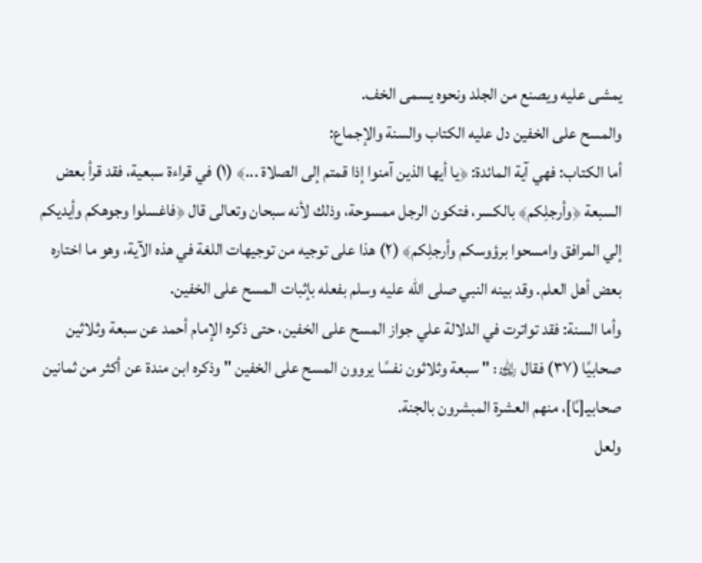يمشى عليه ويصنع من الجلد ونحوه يسمى الخف.
والمسح على الخفين دل عليه الكتاب والسنة والإجماع:
أما الكتاب: فهي آية المائدة: ﴿يا أيها الذين آمنوا إذا قمتم إلى الصلاة ...﴾ (١) في قراءة سبعية، فقد قرأ بعض السبعة ﴿وأرجلِكم﴾ بالكسر، فتكون الرجل ممسوحة، وذلك لأنه سبحان وتعالى قال ﴿فاغسلوا وجوهكم وأيديكم إلي المرافق وامسحوا برؤوسكم وأرجلِكم﴾ (٢) هذا على توجيه من توجيهات اللغة في هذه الآية، وهو ما اختاره بعض أهل العلم. وقد بينه النبي صلى الله عليه وسلم بفعله بإثبات المسح على الخفين.
وأما السنة: فقد تواترت في الدلالة علي جواز المسح على الخفين، حتى ذكره الإمام أحمد عن سبعة وثلاثين صحابيًا (٣٧) فقال ﵀: " سبعة وثلاثون نفسًا يروون المسح على الخفين " وذكره ابن مندة عن أكثر من ثمانين صحابيـ[ـًا]، منهم العشرة المبشرون بالجنة.
ولعل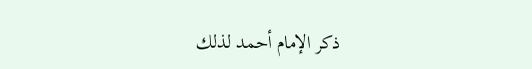ذكر الإمام أحمد لذلك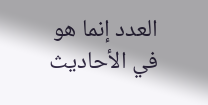العدد إنما هو في الأحاديث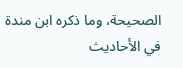الصحيحة، وما ذكره ابن مندة في الأحاديث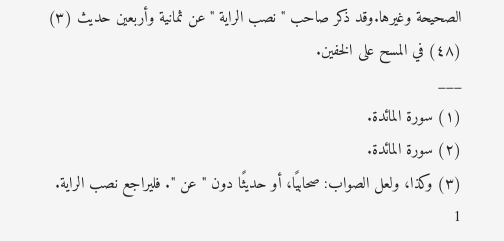الصحيحة وغيرها.وقد ذكر صاحب " نصب الراية " عن ثمانية وأربعين حديث (٣) (٤٨) في المسح على الخفين.
___
(١) سورة المائدة.
(٢) سورة المائدة.
(٣) وكذا، ولعل الصواب: صحابيًا، أو حديثًا دون " عن ". فليراجع نصب الراية.
1